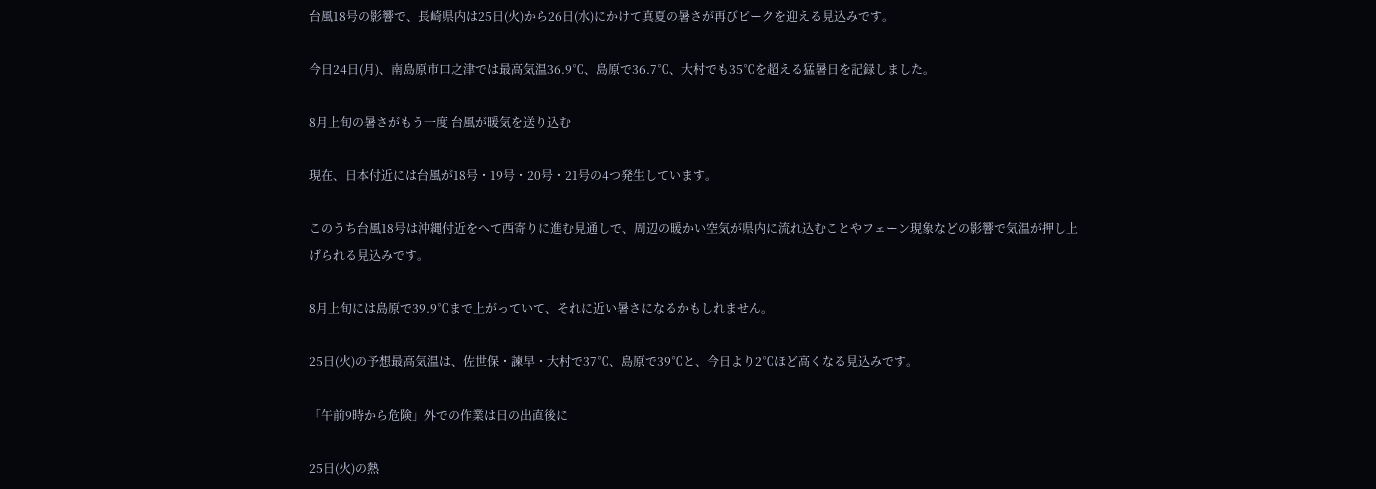台風18号の影響で、長崎県内は25日(火)から26日(水)にかけて真夏の暑さが再びピークを迎える見込みです。

今日24日(月)、南島原市口之津では最高気温36.9℃、島原で36.7℃、大村でも35℃を超える猛暑日を記録しました。

8月上旬の暑さがもう一度 台風が暖気を送り込む

現在、日本付近には台風が18号・19号・20号・21号の4つ発生しています。

このうち台風18号は沖縄付近をへて西寄りに進む見通しで、周辺の暖かい空気が県内に流れ込むことやフェーン現象などの影響で気温が押し上げられる見込みです。

8月上旬には島原で39.9℃まで上がっていて、それに近い暑さになるかもしれません。

25日(火)の予想最高気温は、佐世保・諫早・大村で37℃、島原で39℃と、今日より2℃ほど高くなる見込みです。

「午前9時から危険」外での作業は日の出直後に

25日(火)の熱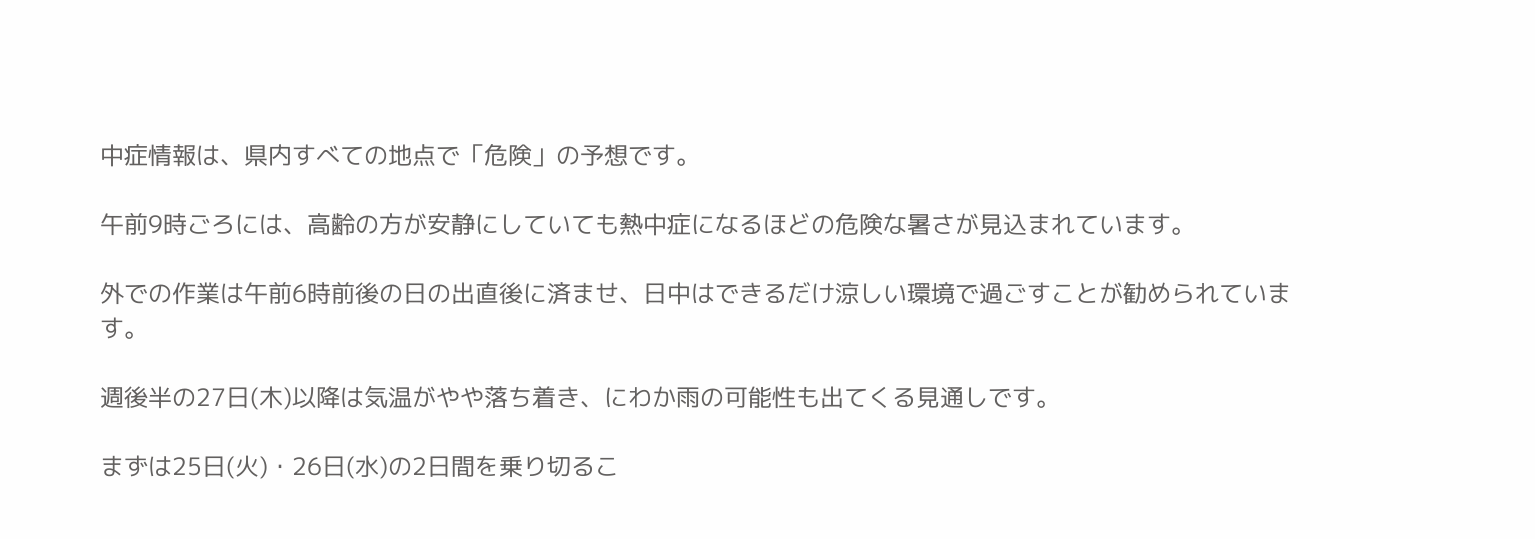中症情報は、県内すべての地点で「危険」の予想です。

午前9時ごろには、高齢の方が安静にしていても熱中症になるほどの危険な暑さが見込まれています。

外での作業は午前6時前後の日の出直後に済ませ、日中はできるだけ涼しい環境で過ごすことが勧められています。

週後半の27日(木)以降は気温がやや落ち着き、にわか雨の可能性も出てくる見通しです。

まずは25日(火)・26日(水)の2日間を乗り切るこ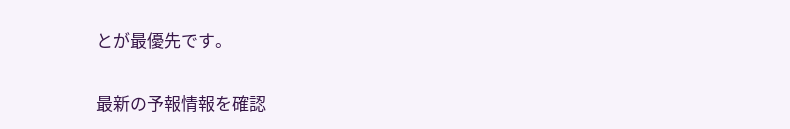とが最優先です。

最新の予報情報を確認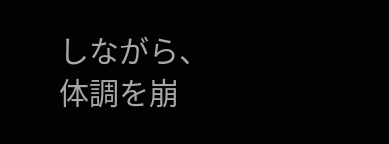しながら、体調を崩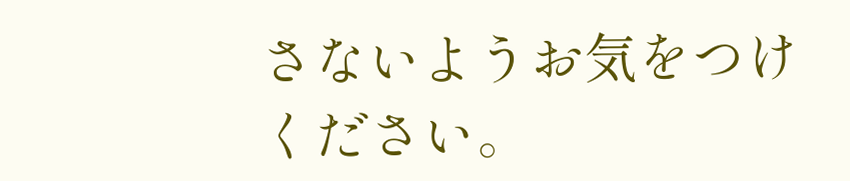さないようお気をつけください。